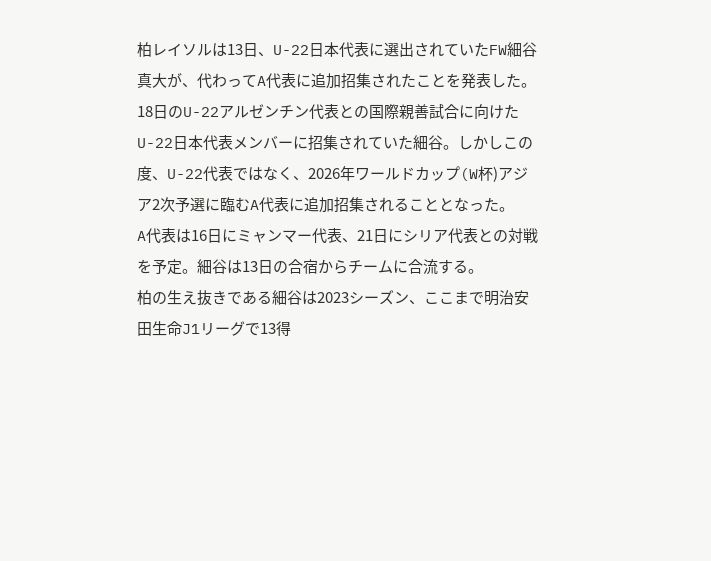柏レイソルは13日、U-22日本代表に選出されていたFW細谷真大が、代わってA代表に追加招集されたことを発表した。
18日のU-22アルゼンチン代表との国際親善試合に向けたU-22日本代表メンバーに招集されていた細谷。しかしこの度、U-22代表ではなく、2026年ワールドカップ(W杯)アジア2次予選に臨むA代表に追加招集されることとなった。
A代表は16日にミャンマー代表、21日にシリア代表との対戦を予定。細谷は13日の合宿からチームに合流する。
柏の生え抜きである細谷は2023シーズン、ここまで明治安田生命J1リーグで13得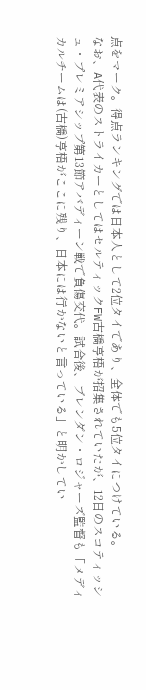点をマーク。得点ランキングでは日本人として2位タイであり、全体でも5位タイにつけている。
なお、A代表のストライカーとしてはセルティックFW古橋亨梧が招集されていたが、12日のスコティッシュ・プレミアシップ第13節アバディーン戦で負傷交代。試合後、ブレンダン・ロジャーズ監督も「メディカルチームは(古橋)亨梧がここに残り、日本には行かないと言っている」と明かしてい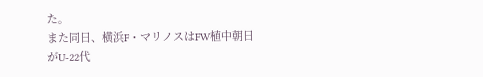た。
また同日、横浜F・マリノスはFW植中朝日がU-22代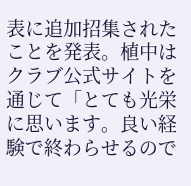表に追加招集されたことを発表。植中はクラブ公式サイトを通じて「とても光栄に思います。良い経験で終わらせるので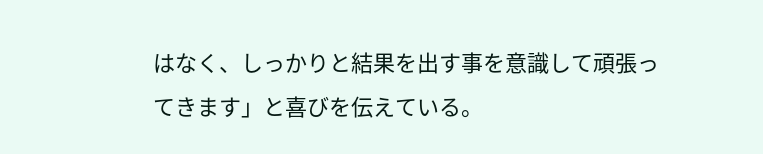はなく、しっかりと結果を出す事を意識して頑張ってきます」と喜びを伝えている。